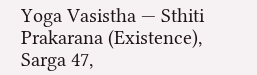Yoga Vasistha — Sthiti Prakarana (Existence), Sarga 47,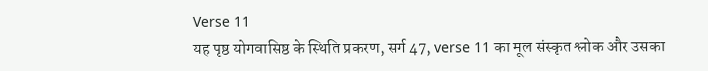Verse 11
यह पृष्ठ योगवासिष्ठ के स्थिति प्रकरण, सर्ग 47, verse 11 का मूल संस्कृत श्लोक और उसका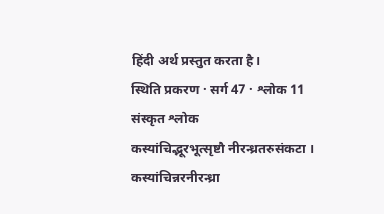हिंदी अर्थ प्रस्तुत करता है।
स्थिति प्रकरण · सर्ग 47 · श्लोक 11
संस्कृत श्लोक
कस्यांचिद्भूरभूत्सृष्टौ नीरन्ध्रतरुसंकटा ।
कस्यांचिन्नरनीरन्ध्रा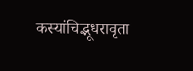कस्यांचिद्भूधरावृता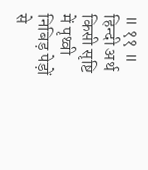॥ ११ ॥
हिन्दी अर्थ
किसी सृष्टि में पृथ्वी निबिड़ पेड़ों से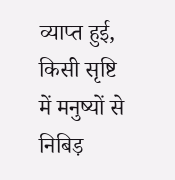व्याप्त हुई, किसी सृष्टि
में मनुष्यों से निबिड़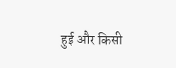हुई और किसी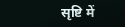सृष्टि में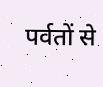पर्वतों से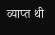व्याप्त थी